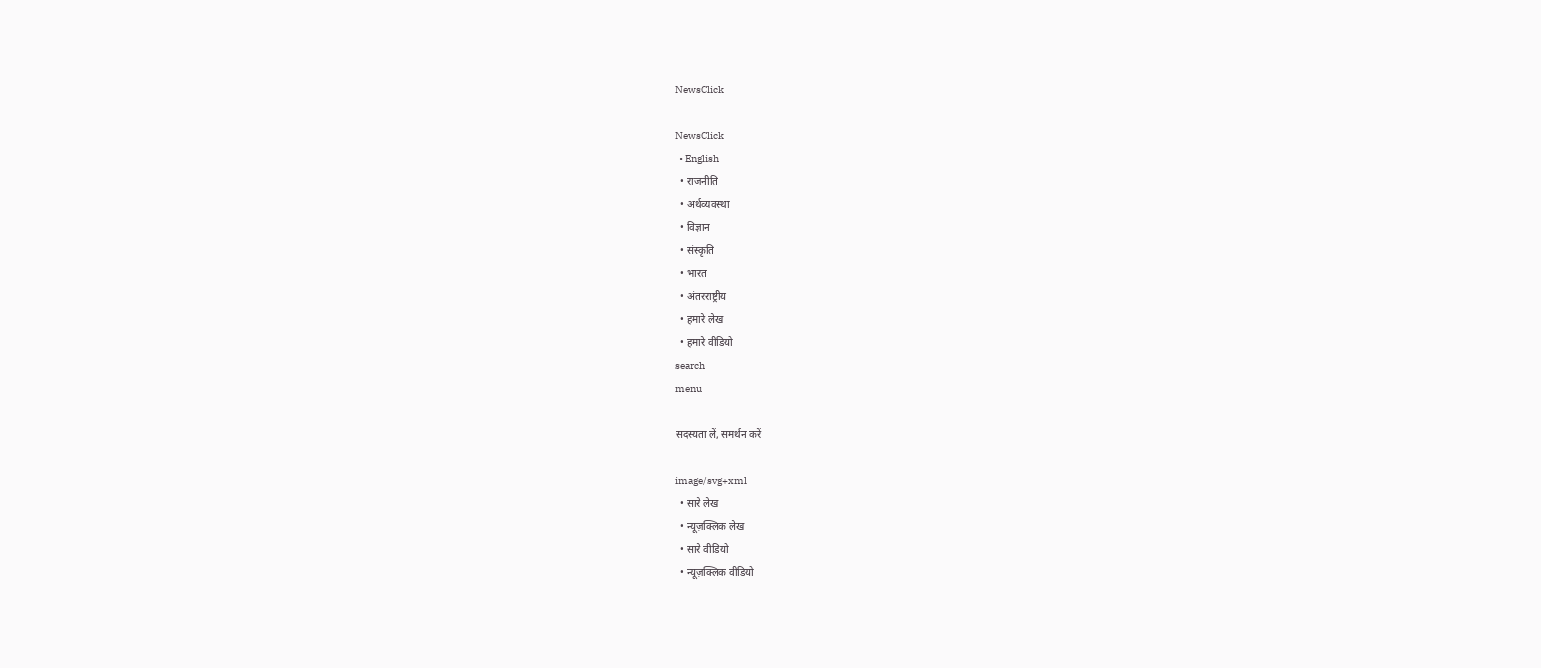NewsClick

NewsClick
  • English
  • राजनीति
  • अर्थव्यवस्था
  • विज्ञान
  • संस्कृति
  • भारत
  • अंतरराष्ट्रीय
  • हमारे लेख
  • हमारे वीडियो
search
menu

सदस्यता लें, समर्थन करें

image/svg+xml
  • सारे लेख
  • न्यूज़क्लिक लेख
  • सारे वीडियो
  • न्यूज़क्लिक वीडियो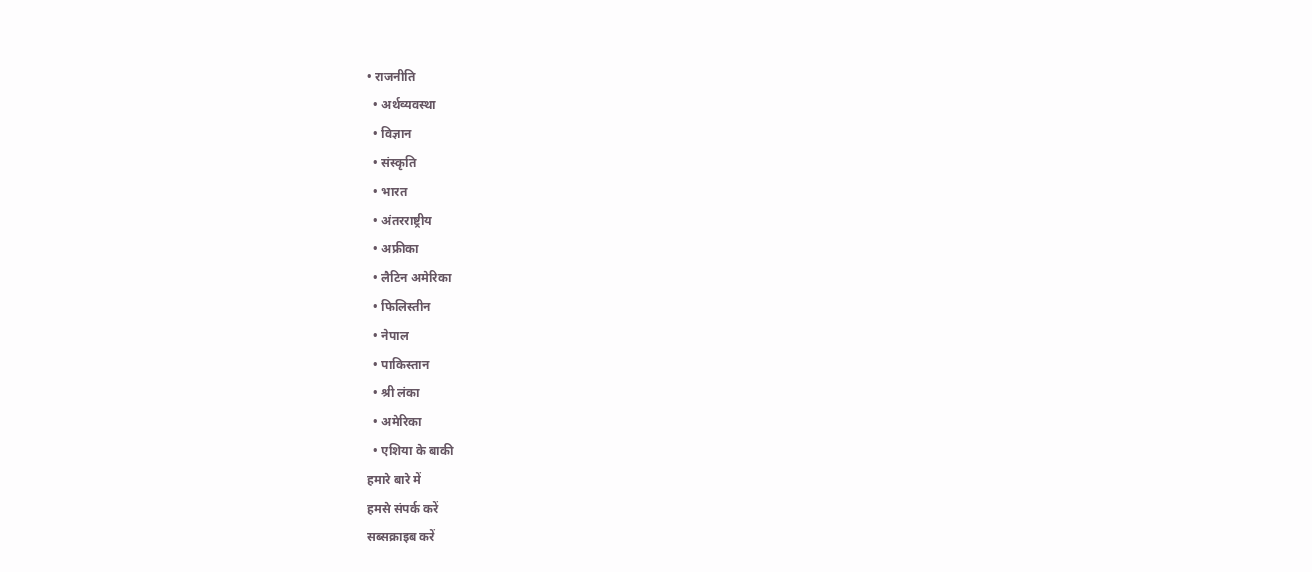• राजनीति
  • अर्थव्यवस्था
  • विज्ञान
  • संस्कृति
  • भारत
  • अंतरराष्ट्रीय
  • अफ्रीका
  • लैटिन अमेरिका
  • फिलिस्तीन
  • नेपाल
  • पाकिस्तान
  • श्री लंका
  • अमेरिका
  • एशिया के बाकी
हमारे बारे में
हमसे संपर्क करें
सब्सक्राइब करें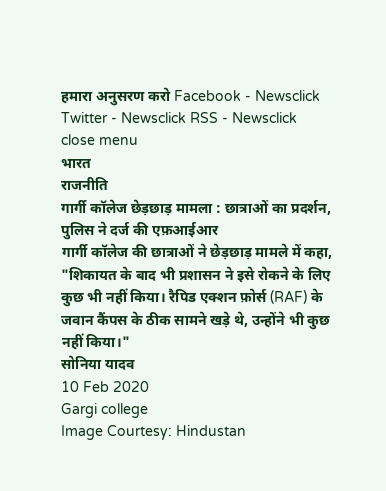हमारा अनुसरण करो Facebook - Newsclick Twitter - Newsclick RSS - Newsclick
close menu
भारत
राजनीति
गार्गी कॉलेज छेड़छाड़ मामला : छात्राओं का प्रदर्शन, पुलिस ने दर्ज की एफ़आईआर
गार्गी कॉलेज की छात्राओं ने छेड़छाड़ मामले में कहा, "शिकायत के बाद भी प्रशासन ने इसे रोकने के लिए कुछ भी नहीं किया। रैपिड एक्‍शन फ़ोर्स (RAF) के जवान कैंपस के ठीक सामने खड़े थे, उन्होंने भी कुछ नहीं किया।"
सोनिया यादव
10 Feb 2020
Gargi college
Image Courtesy: Hindustan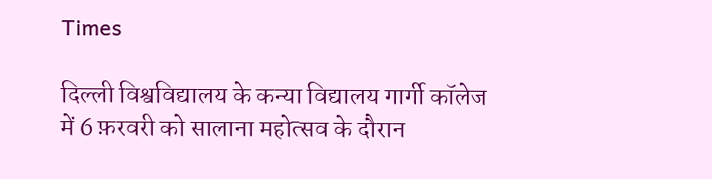Times

दिल्ली विश्वविद्यालय के कन्या विद्यालय गार्गी कॉलेज में 6 फ़रवरी को सालाना महोत्सव के दौरान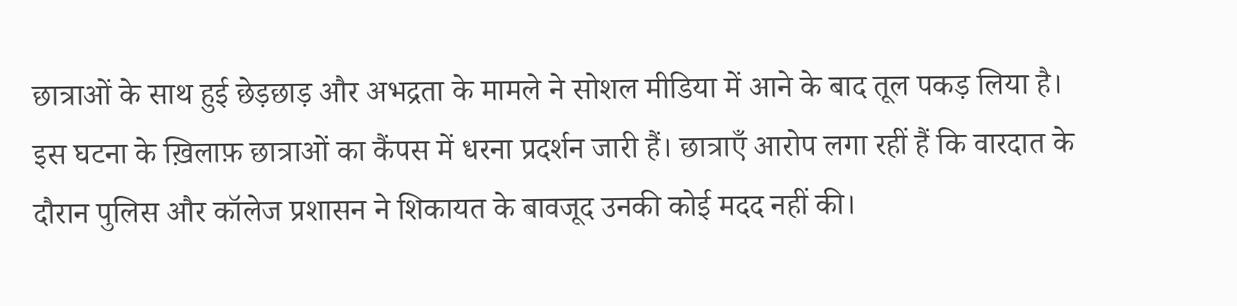छात्राओं के साथ हुई छेड़छाड़ और अभद्रता के मामले ने सोशल मीडिया में आने के बाद तूल पकड़ लिया है। इस घटना के ख़िलाफ़ छात्राओं का कैंपस में धरना प्रदर्शन जारी हैं। छात्राएँ आरोप लगा रहीं हैं कि वारदात के दौरान पुलिस और कॉलेज प्रशासन ने शिकायत के बावजूद उनकी कोई मदद नहीं की।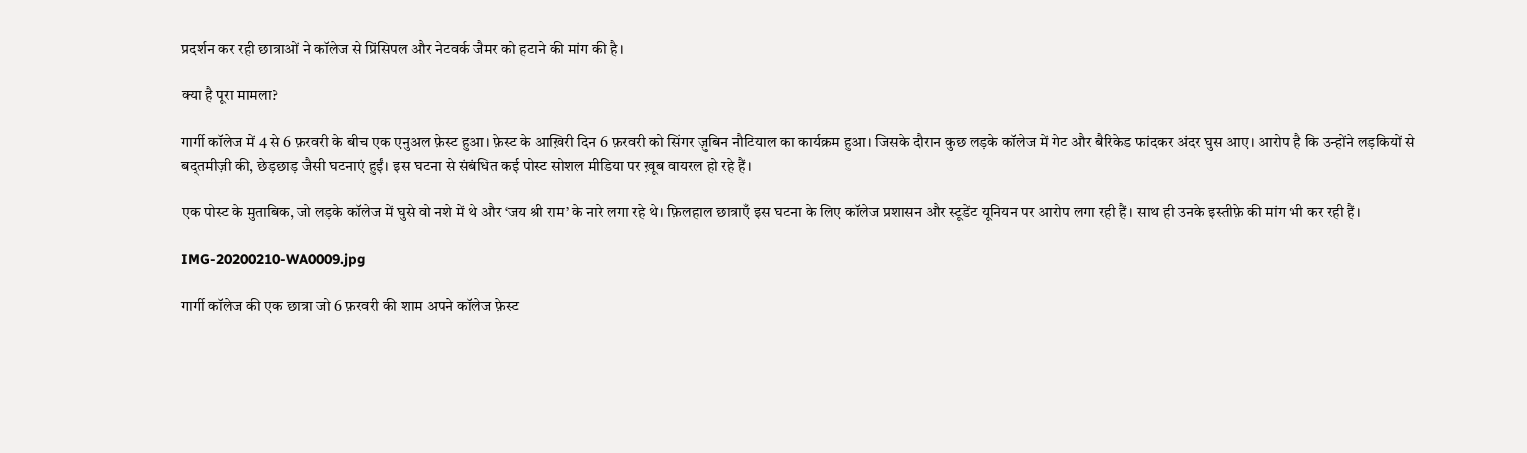प्रदर्शन कर रही छात्राओं ने कॉलेज से प्रिंसिपल और नेटवर्क जैमर को हटाने की मांग की है।

क्या है पूरा मामला?

गार्गी कॉलेज में 4 से 6 फ़रवरी के बीच एक एनुअल फ़ेस्ट हुआ। फ़ेस्ट के आख़िरी दिन 6 फ़रवरी को सिंगर ज़ुबिन नौटियाल का कार्यक्रम हुआ। जिसके दौरान कुछ लड़के कॉलेज में गेट और बैरिकेड फांदकर अंदर घुस आए। आरोप है कि उन्होंने लड़कियों से बद्तमीज़ी की, छेड़छाड़ जैसी घटनाएं हुईं। इस घटना से संबंधित कई पोस्ट सोशल मीडिया पर ख़ूब वायरल हो रहे हैं।

एक पोस्ट के मुताबिक, जो लड़के कॉलेज में घुसे वो नशे में थे और ‘जय श्री राम’ के नारे लगा रहे थे। फ़िलहाल छात्राएँ इस घटना के लिए कॉलेज प्रशासन और स्टूडेंट यूनियन पर आरोप लगा रही हैं। साथ ही उनके इस्तीफ़े की मांग भी कर रही हैं।

IMG-20200210-WA0009.jpg

गार्गी कॉलेज की एक छात्रा जो 6 फ़रवरी की शाम अपने कॉलेज फ़ेस्ट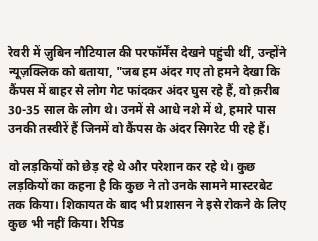रेवरी में ज़ुबिन नौटियाल की परफॉर्मेंस देखने पहुंची थीं, उन्होंने न्यूज़क्लिक को बताया, "जब हम अंदर गए तो हमने देखा कि कैंपस में बाहर से लोग गेट फांदकर अंदर घुस रहे हैं, वो क़रीब 30-35 साल के लोग थे। उनमें से आधे नशे में थे, हमारे पास उनकी तस्वीरें हैं जिनमें वो कैंपस के अंदर सिगरेट पी रहे हैं।

वो लड़कियों को छेड़ रहे थे और परेशान कर रहे थे। कुछ लड़कियों का कहना है कि कुछ ने तो उनके सामने मास्टरबेट तक किया। शिकायत के बाद भी प्रशासन ने इसे रोकने के लिए कुछ भी नहीं किया। रैपिड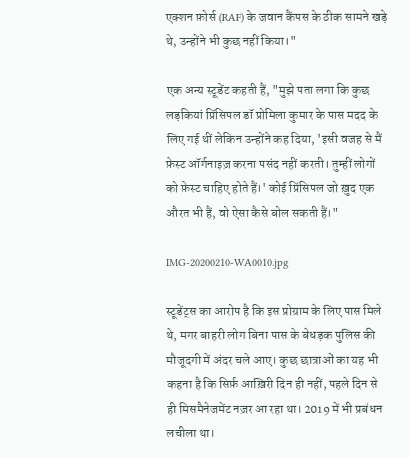एक्‍शन फ़ोर्स (RAF) के जवान कैंपस के ठीक सामने खड़े थे, उन्होंने भी कुछ नहीं किया।"

एक अन्य स्टूडेंट कहती हैं, "मुझे पता लगा कि कुछ लड़कियां प्रिंसिपल डॉ प्रोमिला कुमार के पास मदद के लिए गई थीं लेकिन उन्होंने कह दिया, 'इसी वजह से मैं फ़ेस्ट ऑर्गनाइज़ करना पसंद नहीं करती। तुम्हीं लोगों को फ़ेस्ट चाहिए होते हैं।' कोई प्रिंसिपल जो ख़ुद एक औरत भी हैं, वो ऐसा कैसे बोल सकती हैं।"

IMG-20200210-WA0010.jpg

स्टूडेंट्स का आरोप है कि इस प्रोग्राम के लिए पास मिले थे, मगर बाहरी लोग बिना पास के बेधड़क पुलिस की मौजूदगी में अंदर चले आए। कुछ छात्राओं का यह भी कहना है कि सिर्फ़ आख़िरी दिन ही नहीं, पहले दिन से ही मिसमैनेजमेंट नज़र आ रहा था। 2019 में भी प्रबंधन लचीला था।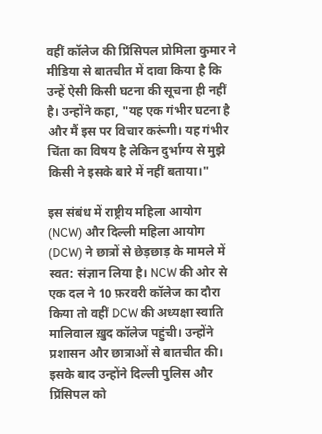वहीं कॉलेज की प्रिंसिपल प्रोमिला कुमार ने मीडिया से बातचीत में दावा किया है कि उन्‍हें ऐसी किसी घटना की सूचना ही नहीं है। उन्‍होंने कहा, "यह एक गंभीर घटना है और मैं इस पर विचार करूंगी। यह गंभीर चिंता का विषय है लेकिन दुर्भाग्‍य से मुझे किसी ने इसके बारे में नहीं बताया।"

इस संबंध में राष्ट्रीय महिला आयोग (NCW) और दिल्ली महिला आयोग (DCW) ने छात्रों से छेड़छाड़ के मामले में स्वत: संज्ञान लिया है। NCW की ओर से एक दल ने 10 फ़रवरी कॉलेज का दौरा किया तो वहीं DCW की अध्यक्षा स्वाति मालिवाल ख़ुद कॉलेज पहुंची। उन्होंने प्रशासन और छात्राओं से बातचीत की। इसके बाद उन्होंने दिल्ली पुलिस और प्रिंसिपल को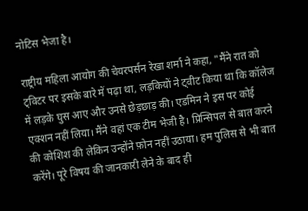नोटिस भेजा है।

राष्ट्रीय महिला आयोग की चेयरपर्सन रेखा शर्मा ने कहा, "मैंने रात को ट्विटर पर इसके बारे में पढ़ा था, लड़कियों ने ट्वीट किया था कि कॉलेज में लड़के घुस आए और उनसे छेड़छाड़ की। एडमिन ने इस पर कोई एक्शन नहीं लिया। मैंने वहां एक टीम भेजी है। प्रिन्सिपल से बात करने की कोशिश की लेकिन उन्होंने फ़ोन नहीं उठाया। हम पुलिस से भी बात करेंगे। पूरे विषय की जानकारी लेने के बाद ही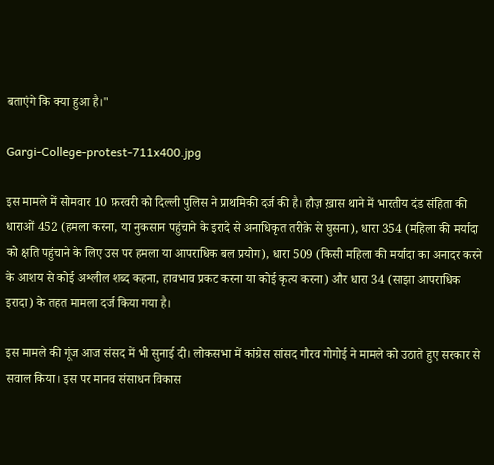बताएंगे कि क्या हुआ है।"

Gargi-College-protest-711x400.jpg

इस मामले में सोमवार 10 फ़रवरी को दिल्ली पुलिस ने प्राथमिकी दर्ज की है। हौज़ ख़ास थाने में भारतीय दंड संहिता की धाराओं 452 (हमला करना, या नुकसान पहुंचाने के इरादे से अनाधिकृत तरीक़े से घुसना), धारा 354 (महिला की मर्यादा को क्षति पहुंचाने के लिए उस पर हमला या आपराधिक बल प्रयोग), धारा 509 (किसी महिला की मर्यादा का अनादर करने के आशय से कोई अश्लील शब्द कहना, हावभाव प्रकट करना या कोई कृत्य करना) और धारा 34 (साझा आपराधिक इरादा) के तहत मामला दर्ज किया गया है।

इस मामले की गूंज आज संसद में भी सुनाई दी। लोकसभा में कांग्रेस सांसद गौरव गोगोई ने मामले को उठाते हुए सरकार से सवाल किया। इस पर मानव संसाधन विकास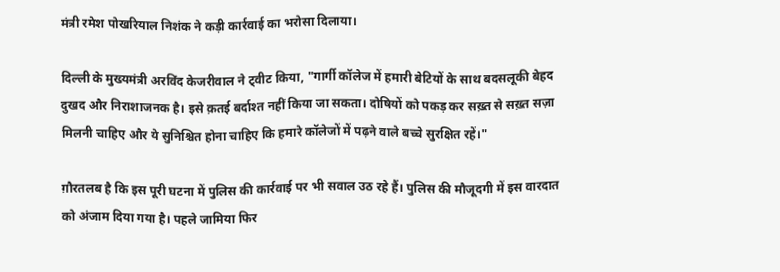मंत्री रमेश पोखरियाल निशंक ने कड़ी कार्रवाई का भरोसा दिलाया।

दिल्ली के मुख्यमंत्री अरविंद केजरीवाल ने ट्वीट किया, "गार्गी कॉलेज में हमारी बेटियों के साथ बदसलूकी बेहद दुखद और निराशाजनक है। इसे क़तई बर्दाश्त नहीं किया जा सकता। दोषियों को पकड़ कर सख़्त से सख़्त सज़ा मिलनी चाहिए और ये सुनिश्चित होना चाहिए कि हमारे कॉलेजों में पढ़ने वाले बच्चे सुरक्षित रहें।"

ग़ौरतलब है कि इस पूरी घटना में पुलिस की कार्रवाई पर भी सवाल उठ रहे हैं। पुलिस की मौजूदगी में इस वारदात को अंजाम दिया गया है। पहले जामिया फिर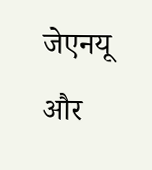जेएनयू और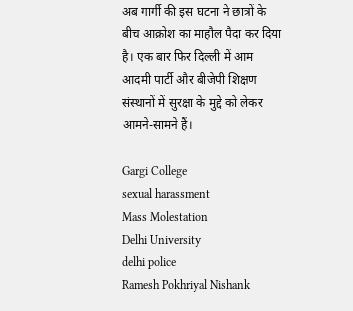अब गार्गी की इस घटना ने छात्रों के बीच आक्रोश का माहौल पैदा कर दिया है। एक बार फिर दिल्ली में आम आदमी पार्टी और बीजेपी शिक्षण संस्थानों में सुरक्षा के मुद्दे को लेकर आमने-सामने हैं।

Gargi College
sexual harassment
Mass Molestation
Delhi University
delhi police
Ramesh Pokhriyal Nishank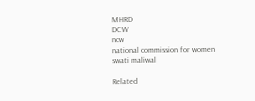MHRD
DCW
ncw
national commission for women
swati maliwal

Related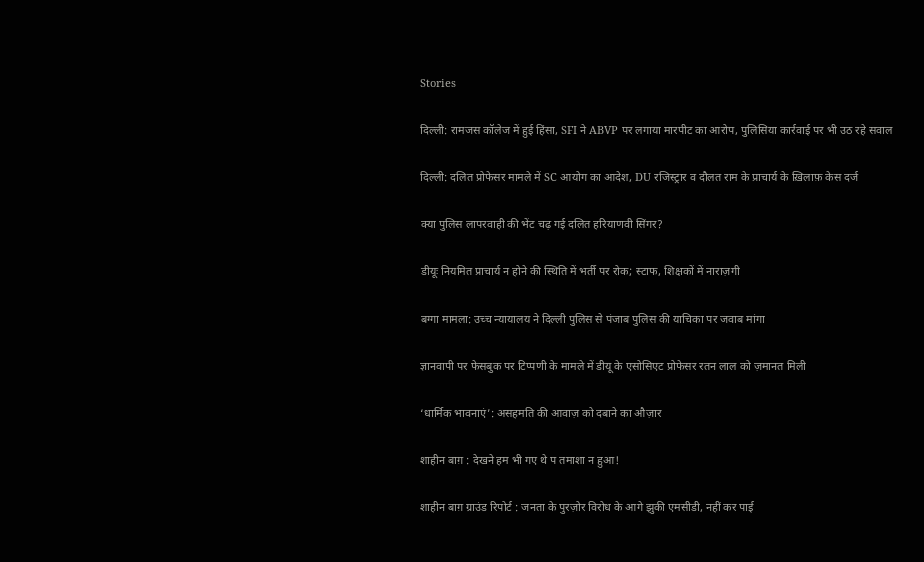Stories

दिल्ली: रामजस कॉलेज में हुई हिंसा, SFI ने ABVP पर लगाया मारपीट का आरोप, पुलिसिया कार्रवाई पर भी उठ रहे सवाल

दिल्ली: दलित प्रोफेसर मामले में SC आयोग का आदेश, DU रजिस्ट्रार व दौलत राम के प्राचार्य के ख़िलाफ़ केस दर्ज

क्या पुलिस लापरवाही की भेंट चढ़ गई दलित हरियाणवी सिंगर?

डीयूः नियमित प्राचार्य न होने की स्थिति में भर्ती पर रोक; स्टाफ, शिक्षकों में नाराज़गी

बग्गा मामला: उच्च न्यायालय ने दिल्ली पुलिस से पंजाब पुलिस की याचिका पर जवाब मांगा

ज्ञानवापी पर फेसबुक पर टिप्पणी के मामले में डीयू के एसोसिएट प्रोफेसर रतन लाल को ज़मानत मिली

‘धार्मिक भावनाएं’: असहमति की आवाज़ को दबाने का औज़ार

शाहीन बाग़ : देखने हम भी गए थे प तमाशा न हुआ!

शाहीन बाग़ ग्राउंड रिपोर्ट : जनता के पुरज़ोर विरोध के आगे झुकी एमसीडी, नहीं कर पाई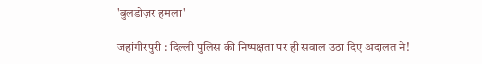'बुलडोज़र हमला'

जहांगीरपुरी : दिल्ली पुलिस की निष्पक्षता पर ही सवाल उठा दिए अदालत ने!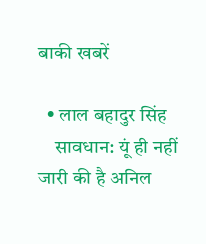बाकी खबरें

  • लाल बहादुर सिंह
    सावधान: यूं ही नहीं जारी की है अनिल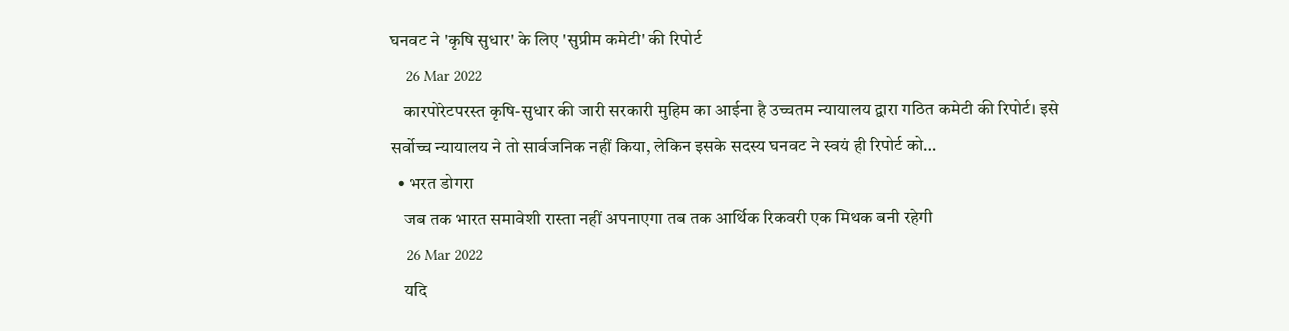घनवट ने 'कृषि सुधार' के लिए 'सुप्रीम कमेटी' की रिपोर्ट
    26 Mar 2022
    कारपोरेटपरस्त कृषि-सुधार की जारी सरकारी मुहिम का आईना है उच्चतम न्यायालय द्वारा गठित कमेटी की रिपोर्ट। इसे सर्वोच्च न्यायालय ने तो सार्वजनिक नहीं किया, लेकिन इसके सदस्य घनवट ने स्वयं ही रिपोर्ट को…
  • भरत डोगरा
    जब तक भारत समावेशी रास्ता नहीं अपनाएगा तब तक आर्थिक रिकवरी एक मिथक बनी रहेगी
    26 Mar 2022
    यदि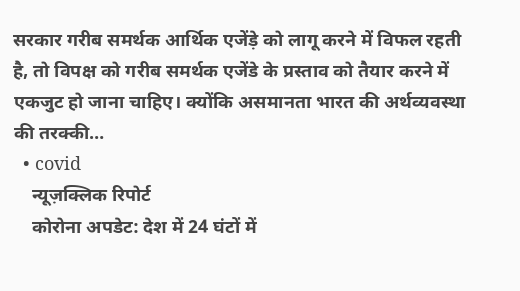सरकार गरीब समर्थक आर्थिक एजेंड़े को लागू करने में विफल रहती है, तो विपक्ष को गरीब समर्थक एजेंडे के प्रस्ताव को तैयार करने में एकजुट हो जाना चाहिए। क्योंकि असमानता भारत की अर्थव्यवस्था की तरक्की…
  • covid
    न्यूज़क्लिक रिपोर्ट
    कोरोना अपडेट: देश में 24 घंटों में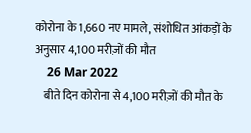कोरोना के 1,660 नए मामले, संशोधित आंकड़ों के अनुसार 4,100 मरीज़ों की मौत
    26 Mar 2022
    बीते दिन कोरोना से 4,100 मरीज़ों की मौत के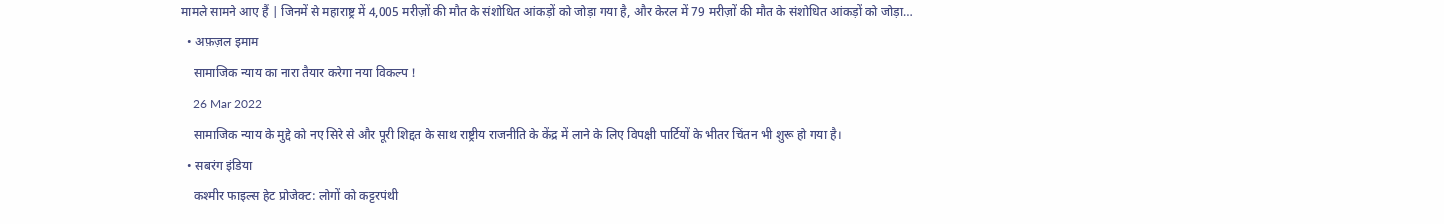मामले सामने आए हैं | जिनमें से महाराष्ट्र में 4,005 मरीज़ों की मौत के संशोधित आंकड़ों को जोड़ा गया है, और केरल में 79 मरीज़ों की मौत के संशोधित आंकड़ों को जोड़ा…
  • अफ़ज़ल इमाम
    सामाजिक न्याय का नारा तैयार करेगा नया विकल्प !
    26 Mar 2022
    सामाजिक न्याय के मुद्दे को नए सिरे से और पूरी शिद्दत के साथ राष्ट्रीय राजनीति के केंद्र में लाने के लिए विपक्षी पार्टियों के भीतर चिंतन भी शुरू हो गया है।
  • सबरंग इंडिया
    कश्मीर फाइल्स हेट प्रोजेक्ट: लोगों को कट्टरपंथी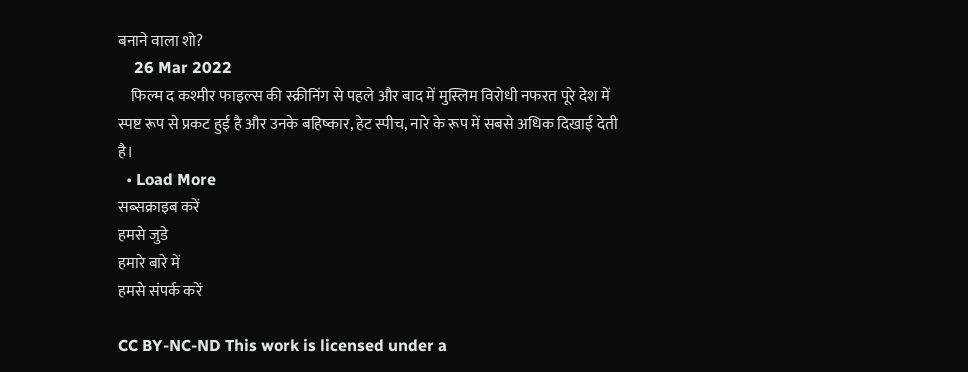बनाने वाला शो?
    26 Mar 2022
    फिल्म द कश्मीर फाइल्स की स्क्रीनिंग से पहले और बाद में मुस्लिम विरोधी नफरत पूरे देश में स्पष्ट रूप से प्रकट हुई है और उनके बहिष्कार, हेट स्पीच, नारे के रूप में सबसे अधिक दिखाई देती है।
  • Load More
सब्सक्राइब करें
हमसे जुडे
हमारे बारे में
हमसे संपर्क करें

CC BY-NC-ND This work is licensed under a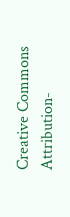Creative Commons Attribution-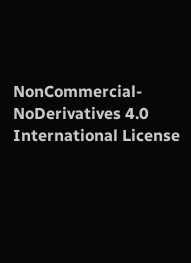NonCommercial-NoDerivatives 4.0 International License